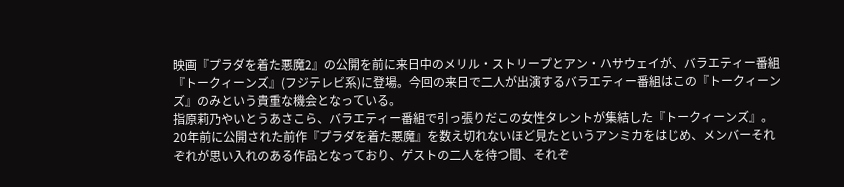映画『プラダを着た悪魔2』の公開を前に来日中のメリル・ストリープとアン・ハサウェイが、バラエティー番組『トークィーンズ』(フジテレビ系)に登場。今回の来日で二人が出演するバラエティー番組はこの『トークィーンズ』のみという貴重な機会となっている。
指原莉乃やいとうあさこら、バラエティー番組で引っ張りだこの女性タレントが集結した『トークィーンズ』。20年前に公開された前作『プラダを着た悪魔』を数え切れないほど見たというアンミカをはじめ、メンバーそれぞれが思い入れのある作品となっており、ゲストの二人を待つ間、それぞ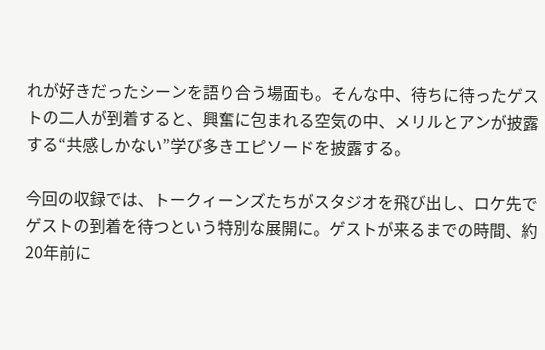れが好きだったシーンを語り合う場面も。そんな中、待ちに待ったゲストの二人が到着すると、興奮に包まれる空気の中、メリルとアンが披露する“共感しかない”学び多きエピソードを披露する。

今回の収録では、トークィーンズたちがスタジオを飛び出し、ロケ先でゲストの到着を待つという特別な展開に。ゲストが来るまでの時間、約20年前に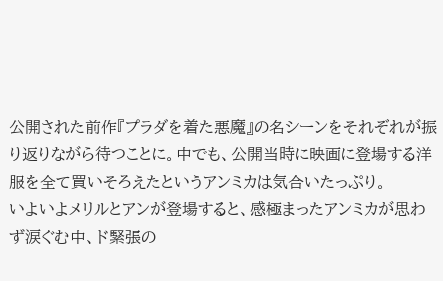公開された前作『プラダを着た悪魔』の名シーンをそれぞれが振り返りながら待つことに。中でも、公開当時に映画に登場する洋服を全て買いそろえたというアンミカは気合いたっぷり。
いよいよメリルとアンが登場すると、感極まったアンミカが思わず涙ぐむ中、ド緊張の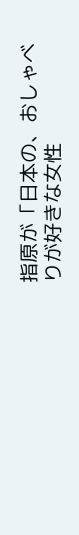指原が「日本の、おしゃべりが好きな女性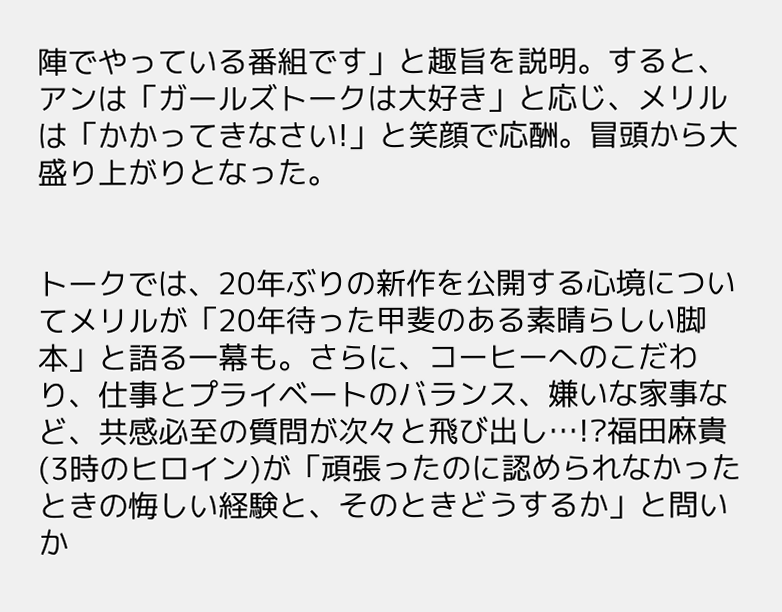陣でやっている番組です」と趣旨を説明。すると、アンは「ガールズトークは大好き」と応じ、メリルは「かかってきなさい!」と笑顔で応酬。冒頭から大盛り上がりとなった。


トークでは、20年ぶりの新作を公開する心境についてメリルが「20年待った甲斐のある素晴らしい脚本」と語る一幕も。さらに、コーヒーへのこだわり、仕事とプライベートのバランス、嫌いな家事など、共感必至の質問が次々と飛び出し…!?福田麻貴(3時のヒロイン)が「頑張ったのに認められなかったときの悔しい経験と、そのときどうするか」と問いか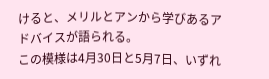けると、メリルとアンから学びあるアドバイスが語られる。
この模様は4月30日と5月7日、いずれ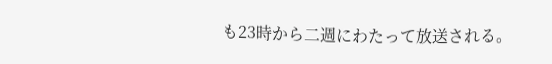も23時から二週にわたって放送される。